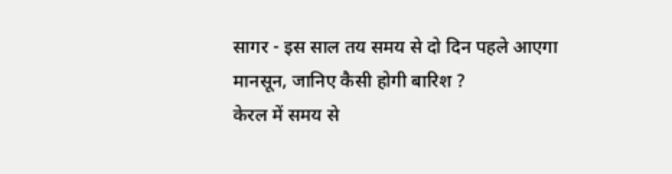सागर - इस साल तय समय से दो दिन पहले आएगा मानसून, जानिए कैसी होगी बारिश ?
केरल में समय से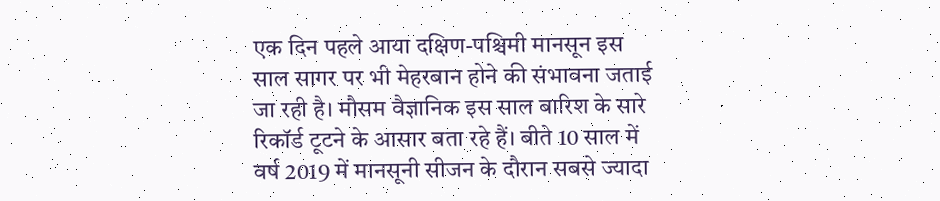एक दिन पहले आया दक्षिण-पश्चिमी मानसून इस साल सागर पर भी मेहरबान होने की संभावना जताई जा रही है। मौसम वैज्ञानिक इस साल बारिश के सारे रिकॉर्ड टूटने के आसार बता रहे हैं। बीते 10 साल में वर्ष 2019 में मानसूनी सीजन के दौरान सबसे ज्यादा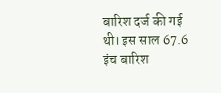बारिश दर्ज की गई थी। इस साल 67.6 इंच बारिश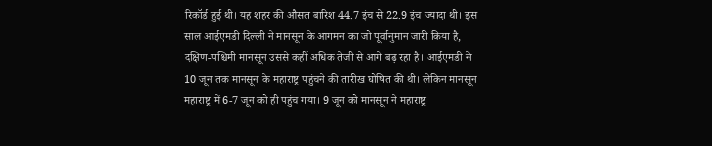रिकॉर्ड हुई थी। यह शहर की औसत बारिश 44.7 इंच से 22.9 इंच ज्यादा थी। इस साल आईएमडी दिल्ली ने मानसून के आगमन का जो पूर्वानुमान जारी किया है, दक्षिण-पश्चिमी मानसून उससे कहीं अधिक तेजी से आगे बढ़ रहा है। आईएमडी ने 10 जून तक मानसून के महाराष्ट्र पहुंचने की तारीख घोषित की थी। लेकिन मानसून महाराष्ट्र में 6-7 जून को ही पहुंच गया। 9 जून को मानसून ने महाराष्ट्र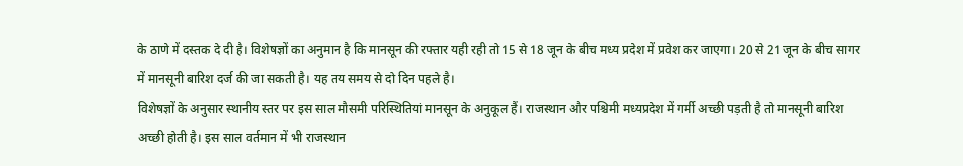के ठाणे में दस्तक दे दी है। विशेषज्ञों का अनुमान है कि मानसून की रफ्तार यही रही तो 15 से 18 जून के बीच मध्य प्रदेश में प्रवेश कर जाएगा। 20 से 21 जून के बीच सागर में मानसूनी बारिश दर्ज की जा सकती है। यह तय समय से दो दिन पहले है।
विशेषज्ञों के अनुसार स्थानीय स्तर पर इस साल मौसमी परिस्थितियां मानसून के अनुकूल हैं। राजस्थान और पश्चिमी मध्यप्रदेश में गर्मी अच्छी पड़ती है तो मानसूनी बारिश अच्छी होती है। इस साल वर्तमान में भी राजस्थान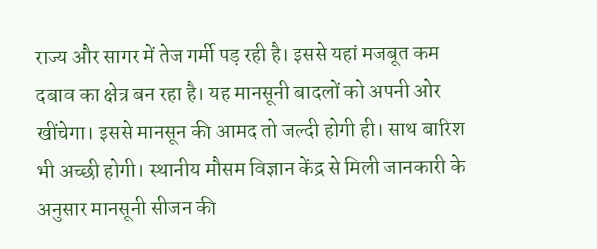राज्य और सागर में तेज गर्मी पड़ रही है। इससे यहां मजबूत कम दबाव का क्षेत्र बन रहा है। यह मानसूनी बादलों को अपनी ओर खींचेगा। इससे मानसून की आमद तो जल्दी होगी ही। साथ बारिश भी अच्छी होगी। स्थानीय मौसम विज्ञान केंद्र से मिली जानकारी के अनुसार मानसूनी सीजन की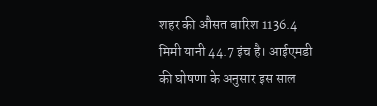शहर की औसत बारिश 1136.4 मिमी यानी 44.7 इंच है। आईएमडी की घोषणा के अनुसार इस साल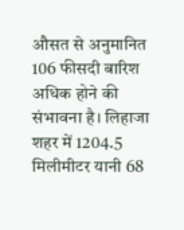औसत से अनुमानित 106 फीसदी बारिश अधिक होने की संभावना है। लिहाजा शहर में 1204.5 मिलीमीटर यानी 68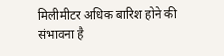मिलीमीटर अधिक बारिश होने की संभावना है